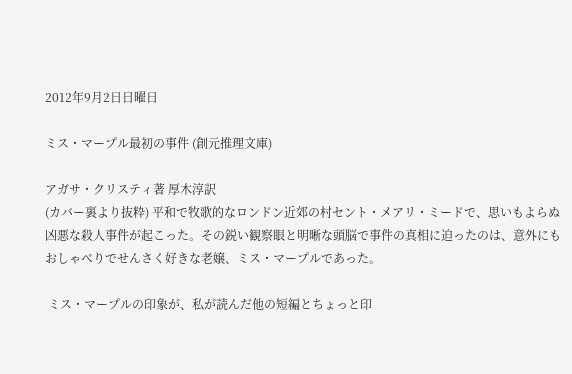2012年9月2日日曜日

ミス・マープル最初の事件 (創元推理文庫)

アガサ・クリスティ著 厚木淳訳
(カバー裏より抜粋) 平和で牧歌的なロンドン近郊の村セント・メアリ・ミードで、思いもよらぬ凶悪な殺人事件が起こった。その鋭い観察眼と明晰な頭脳で事件の真相に迫ったのは、意外にもおしゃべりでせんさく好きな老嬢、ミス・マープルであった。

 ミス・マープルの印象が、私が読んだ他の短編とちょっと印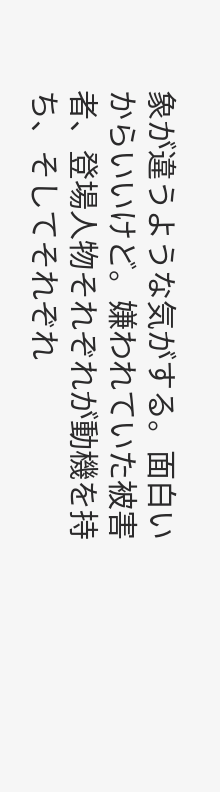象が違うような気がする。面白いからいいけど。嫌われていた被害者、登場人物それぞれが動機を持ち、そしてそれぞれ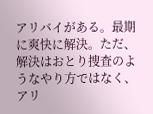アリバイがある。最期に爽快に解決。ただ、解決はおとり捜査のようなやり方ではなく、アリ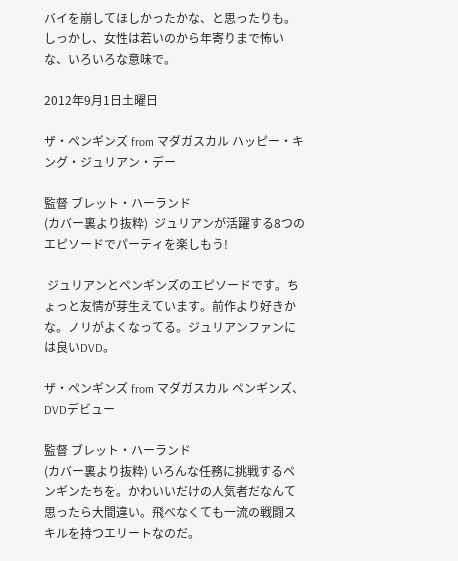バイを崩してほしかったかな、と思ったりも。しっかし、女性は若いのから年寄りまで怖いな、いろいろな意味で。

2012年9月1日土曜日

ザ・ペンギンズ from マダガスカル ハッピー・キング・ジュリアン・デー

監督 ブレット・ハーランド
(カバー裏より抜粋)  ジュリアンが活躍する8つのエピソードでパーティを楽しもう!

 ジュリアンとペンギンズのエピソードです。ちょっと友情が芽生えています。前作より好きかな。ノリがよくなってる。ジュリアンファンには良いDVD。

ザ・ペンギンズ from マダガスカル ペンギンズ、DVDデビュー

監督 ブレット・ハーランド
(カバー裏より抜粋) いろんな任務に挑戦するペンギンたちを。かわいいだけの人気者だなんて思ったら大間違い。飛べなくても一流の戦闘スキルを持つエリートなのだ。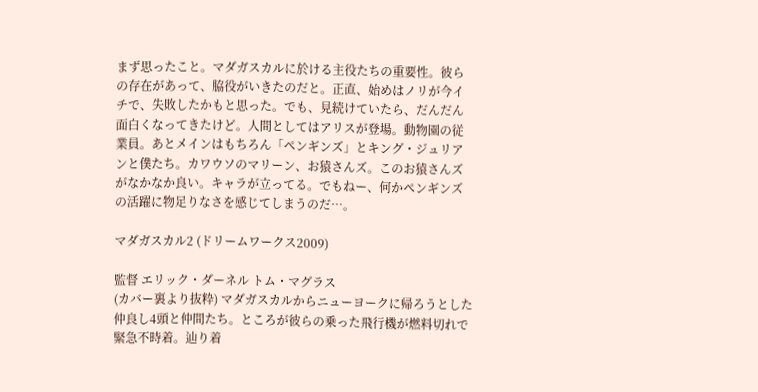まず思ったこと。マダガスカルに於ける主役たちの重要性。彼らの存在があって、脇役がいきたのだと。正直、始めはノリが今イチで、失敗したかもと思った。でも、見続けていたら、だんだん面白くなってきたけど。人間としてはアリスが登場。動物園の従業員。あとメインはもちろん「ペンギンズ」とキング・ジュリアンと僕たち。カワウソのマリーン、お猿さんズ。このお猿さんズがなかなか良い。キャラが立ってる。でもねー、何かペンギンズの活躍に物足りなさを感じてしまうのだ…。

マダガスカル2 (ドリームワークス2009)

監督 エリック・ダーネル トム・マグラス
(カバー裏より抜粋) マダガスカルからニューヨークに帰ろうとした仲良し4頭と仲間たち。ところが彼らの乗った飛行機が燃料切れで緊急不時着。辿り着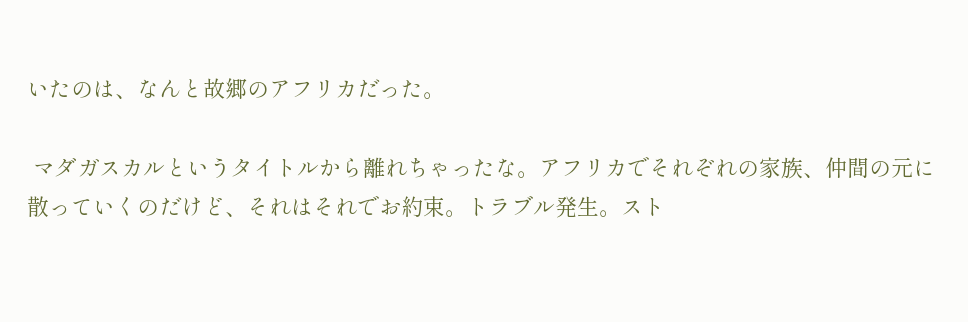いたのは、なんと故郷のアフリカだった。

 マダガスカルというタイトルから離れちゃったな。アフリカでそれぞれの家族、仲間の元に散っていくのだけど、それはそれでお約束。トラブル発生。スト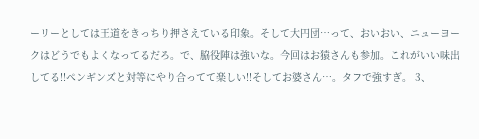ーリーとしては王道をきっちり押さえている印象。そして大円団…って、おいおい、ニューヨークはどうでもよくなってるだろ。で、脇役陣は強いな。今回はお猿さんも参加。これがいい味出してる!!ペンギンズと対等にやり合ってて楽しい!!そしてお婆さん…。タフで強すぎ。 3、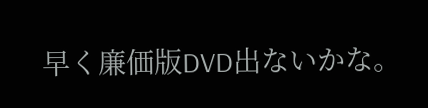早く廉価版DVD出ないかな。